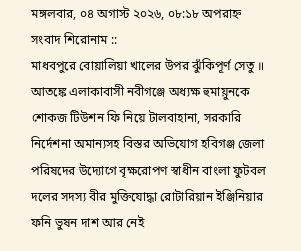মঙ্গলবার, ০৪ অগাস্ট ২০২৬, ০৮:১৮ অপরাহ্ন
সংবাদ শিরোনাম ::
মাধবপুরে বোয়ালিয়া খালের উপর ঝুঁকিপূর্ণ সেতু ॥ আতঙ্কে এলাকাবাসী নবীগঞ্জে অধ্যক্ষ হুমায়ুনকে শোকজ টিউশন ফি নিয়ে টালবাহানা, সরকারি নির্দেশনা অমান্যসহ বিস্তর অভিযোগ হবিগঞ্জ জেলা পরিষদের উদ্যোগে বৃক্ষরোপণ স্বাধীন বাংলা ফুটবল দলের সদস্য বীর মুক্তিযোদ্ধা রোটারিয়ান ইঞ্জিনিয়ার ফনি ভুষন দাশ আর নেই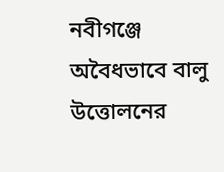নবীগঞ্জে অবৈধভাবে বালু উত্তোলনের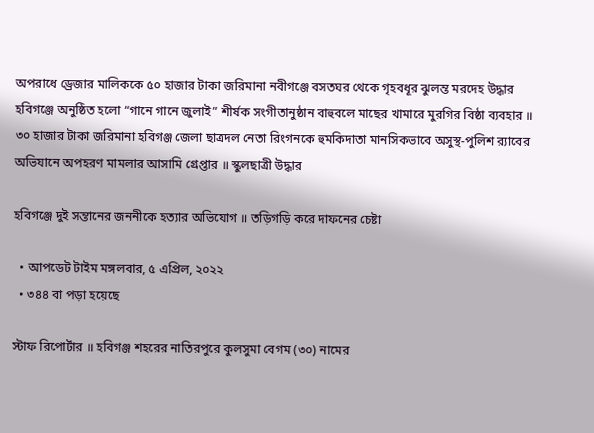অপরাধে ড্রেজার মালিককে ৫০ হাজার টাকা জরিমানা নবীগঞ্জে বসতঘর থেকে গৃহবধূর ঝুলন্ত মরদেহ উদ্ধার হবিগঞ্জে অনুষ্ঠিত হলো “গানে গানে জুলাই” শীর্ষক সংগীতানুষ্ঠান বাহুবলে মাছের খামারে মুরগির বিষ্ঠা ব্যবহার ॥ ৩০ হাজার টাকা জরিমানা হবিগঞ্জ জেলা ছাত্রদল নেতা রিংগনকে হুমকিদাতা মানসিকভাবে অসুস্থ-পুলিশ র‌্যাবের অভিযানে অপহরণ মামলার আসামি গ্রেপ্তার ॥ স্কুলছাত্রী উদ্ধার

হবিগঞ্জে দুই সন্তানের জননীকে হত্যার অভিযোগ ॥ তড়িগড়ি করে দাফনের চেষ্টা

  • আপডেট টাইম মঙ্গলবার, ৫ এপ্রিল, ২০২২
  • ৩৪৪ বা পড়া হয়েছে

স্টাফ রিপোর্টার ॥ হবিগঞ্জ শহরের নাতিরপুরে কুলসুমা বেগম (৩০) নামের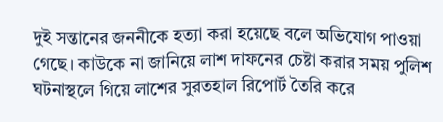দুই সন্তানের জননীকে হত্যা করা হয়েছে বলে অভিযোগ পাওয়া গেছে। কাউকে না জানিয়ে লাশ দাফনের চেষ্টা করার সময় পুলিশ ঘটনাস্থলে গিয়ে লাশের সুরতহাল রিপোর্ট তৈরি করে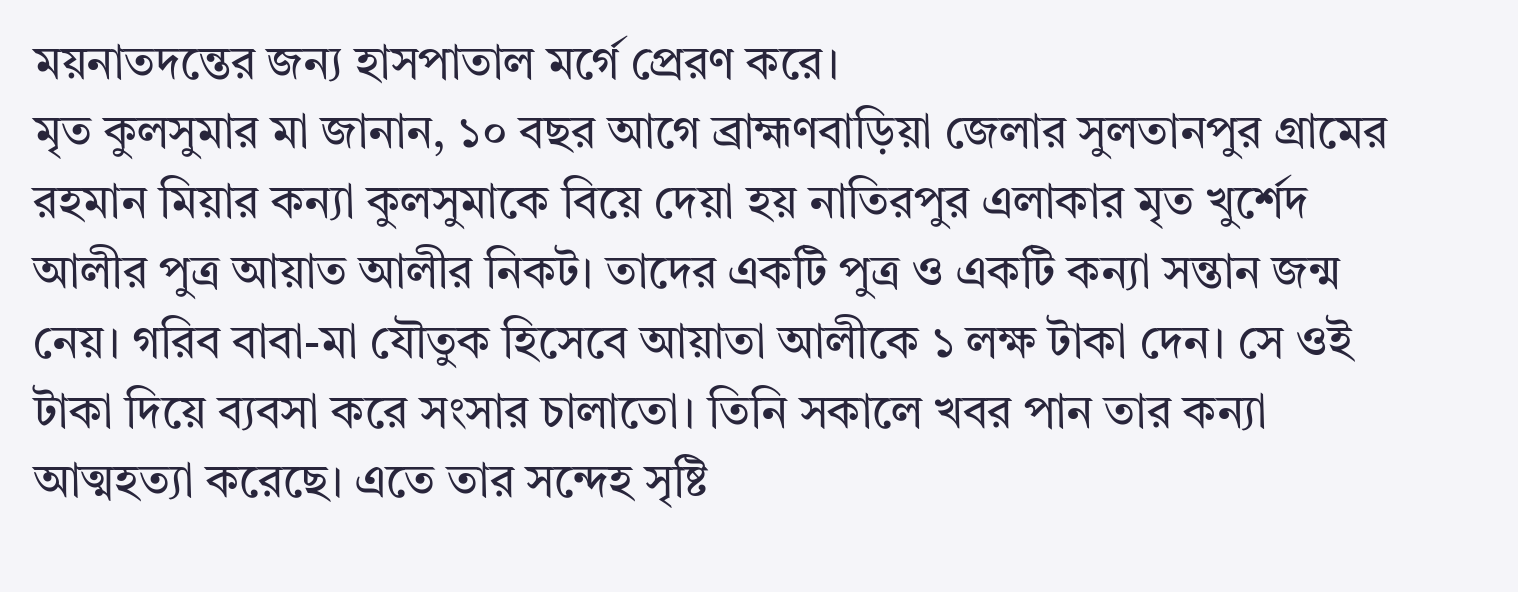ময়নাতদন্তের জন্য হাসপাতাল মর্গে প্রেরণ করে।
মৃত কুলসুমার মা জানান, ১০ বছর আগে ব্রাহ্মণবাড়িয়া জেলার সুলতানপুর গ্রামের রহমান মিয়ার কন্যা কুলসুমাকে বিয়ে দেয়া হয় নাতিরপুর এলাকার মৃত খুর্শেদ আলীর পুত্র আয়াত আলীর নিকট। তাদের একটি পুত্র ও একটি কন্যা সন্তান জন্ম নেয়। গরিব বাবা-মা যৌতুক হিসেবে আয়াতা আলীকে ১ লক্ষ টাকা দেন। সে ওই টাকা দিয়ে ব্যবসা করে সংসার চালাতো। তিনি সকালে খবর পান তার কন্যা আত্মহত্যা করেছে। এতে তার সন্দেহ সৃষ্টি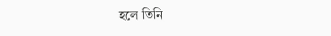হলে তিনি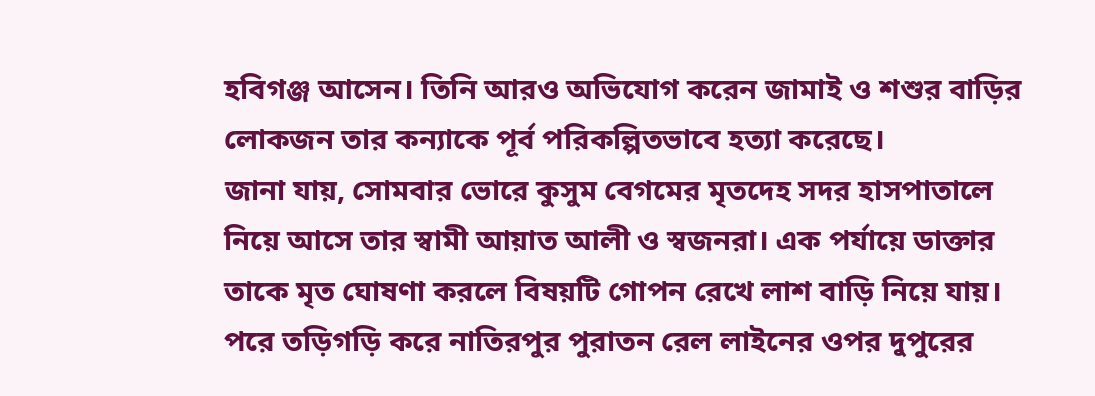হবিগঞ্জ আসেন। তিনি আরও অভিযোগ করেন জামাই ও শশুর বাড়ির লোকজন তার কন্যাকে পূর্ব পরিকল্পিতভাবে হত্যা করেছে।
জানা যায়, সোমবার ভোরে কুসুম বেগমের মৃতদেহ সদর হাসপাতালে নিয়ে আসে তার স্বামী আয়াত আলী ও স্বজনরা। এক পর্যায়ে ডাক্তার তাকে মৃত ঘোষণা করলে বিষয়টি গোপন রেখে লাশ বাড়ি নিয়ে যায়। পরে তড়িগড়ি করে নাতিরপুর পুরাতন রেল লাইনের ওপর দুপুরের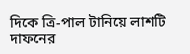দিকে ত্রি-পাল টানিয়ে লাশটি দাফনের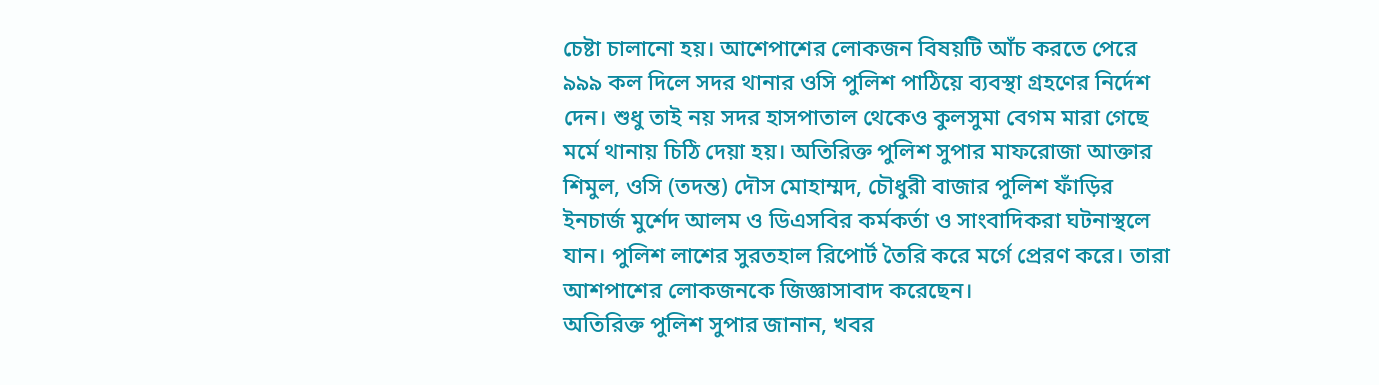চেষ্টা চালানো হয়। আশেপাশের লোকজন বিষয়টি আঁচ করতে পেরে ৯৯৯ কল দিলে সদর থানার ওসি পুলিশ পাঠিয়ে ব্যবস্থা গ্রহণের নির্দেশ দেন। শুধু তাই নয় সদর হাসপাতাল থেকেও কুলসুমা বেগম মারা গেছে মর্মে থানায় চিঠি দেয়া হয়। অতিরিক্ত পুলিশ সুপার মাফরোজা আক্তার শিমুল, ওসি (তদন্ত) দৌস মোহাম্মদ, চৌধুরী বাজার পুলিশ ফাঁড়ির ইনচার্জ মুর্শেদ আলম ও ডিএসবির কর্মকর্তা ও সাংবাদিকরা ঘটনাস্থলে যান। পুলিশ লাশের সুরতহাল রিপোর্ট তৈরি করে মর্গে প্রেরণ করে। তারা আশপাশের লোকজনকে জিজ্ঞাসাবাদ করেছেন।
অতিরিক্ত পুলিশ সুপার জানান, খবর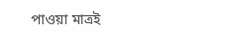পাওয়া মাত্রই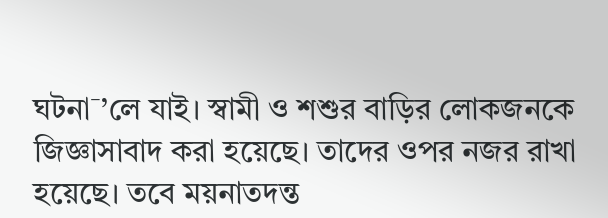ঘটনা¯’লে যাই। স্বামী ও শশুর বাড়ির লোকজনকে জিজ্ঞাসাবাদ করা হয়েছে। তাদের ওপর নজর রাখা হয়েছে। তবে ময়নাতদন্ত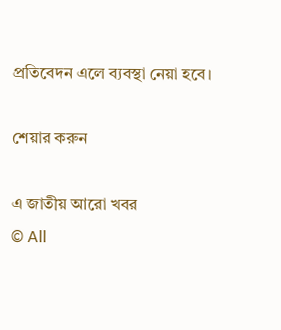প্রতিবেদন এলে ব্যবস্থা নেয়া হবে।

শেয়ার করুন

এ জাতীয় আরো খবর
© All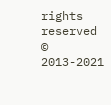rights reserved © 2013-2021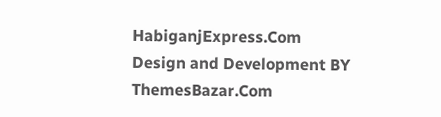HabiganjExpress.Com
Design and Development BY ThemesBazar.Com